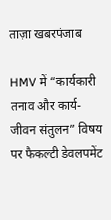ताज़ा खबरपंजाब

HMV में “कार्यकारी तनाव और कार्य-जीवन संतुलन” विषय पर फैकल्टी डेवलपमेंट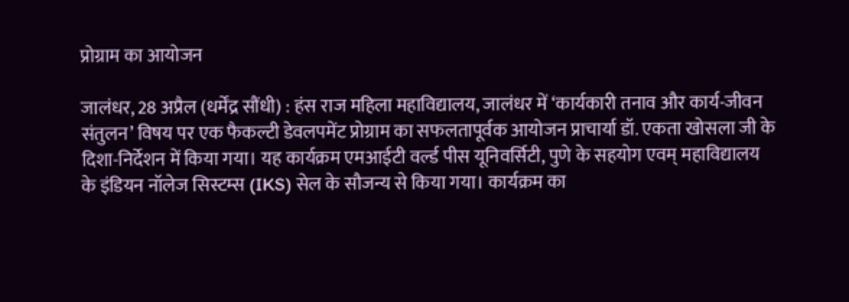प्रोग्राम का आयोजन

जालंधर, 28 अप्रैल (धर्मेंद्र सौंधी) : हंस राज महिला महाविद्यालय, जालंधर में ‘कार्यकारी तनाव और कार्य-जीवन संतुलन’ विषय पर एक फैकल्टी डेवलपमेंट प्रोग्राम का सफलतापूर्वक आयोजन प्राचार्या डॉ. एकता खोसला जी के दिशा-निर्देशन में किया गया। यह कार्यक्रम एमआईटी वर्ल्ड पीस यूनिवर्सिटी, पुणे के सहयोग एवम् महाविद्यालय के इंडियन नॉलेज सिस्टम्स (IKS) सेल के सौजन्य से किया गया। कार्यक्रम का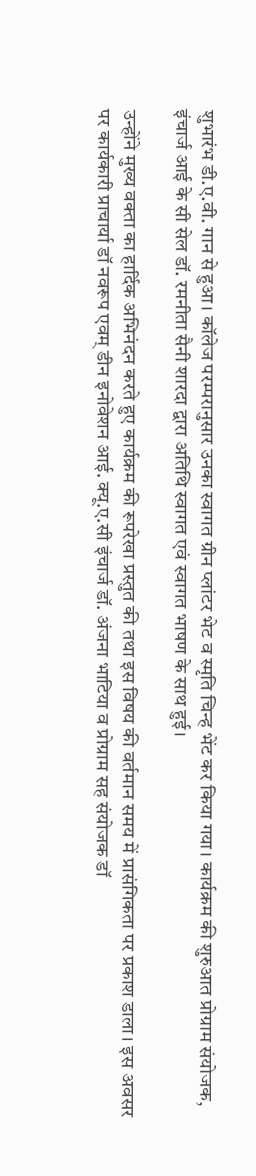शुभारंभ डी.ए.वी. गान से हुआ। कॉलेज परम्परानुसार उनका स्वागत ग्रीन प्लांटर भेट व स्मृति चिन्ह भेंट कर किया गया। कार्यक्रम की शुरुआत प्रोग्राम संयोजक, इंचार्ज आई के सी सेल डॉ. रमनीता सैनी शारदा द्वारा अतिथि स्वागत एवं स्वागत भाषण के साथ हुई।

उन्होंने मुख्य वक्ता का हार्दिक अभिनंदन करते हुए कार्यक्रम की रूपरेखा प्रस्तुत की तथा इस विषय की वर्तमान समय में प्रासंगिकता पर प्रकाश डाला। इस अवसर पर कार्यकारी प्राचार्या डॉ नवरूप एवम् डीन इनोवेशन आई. क्यू.ए.सी इंचार्ज डॉ. अंजना भाटिया व प्रोग्राम सह संयोजक डॉ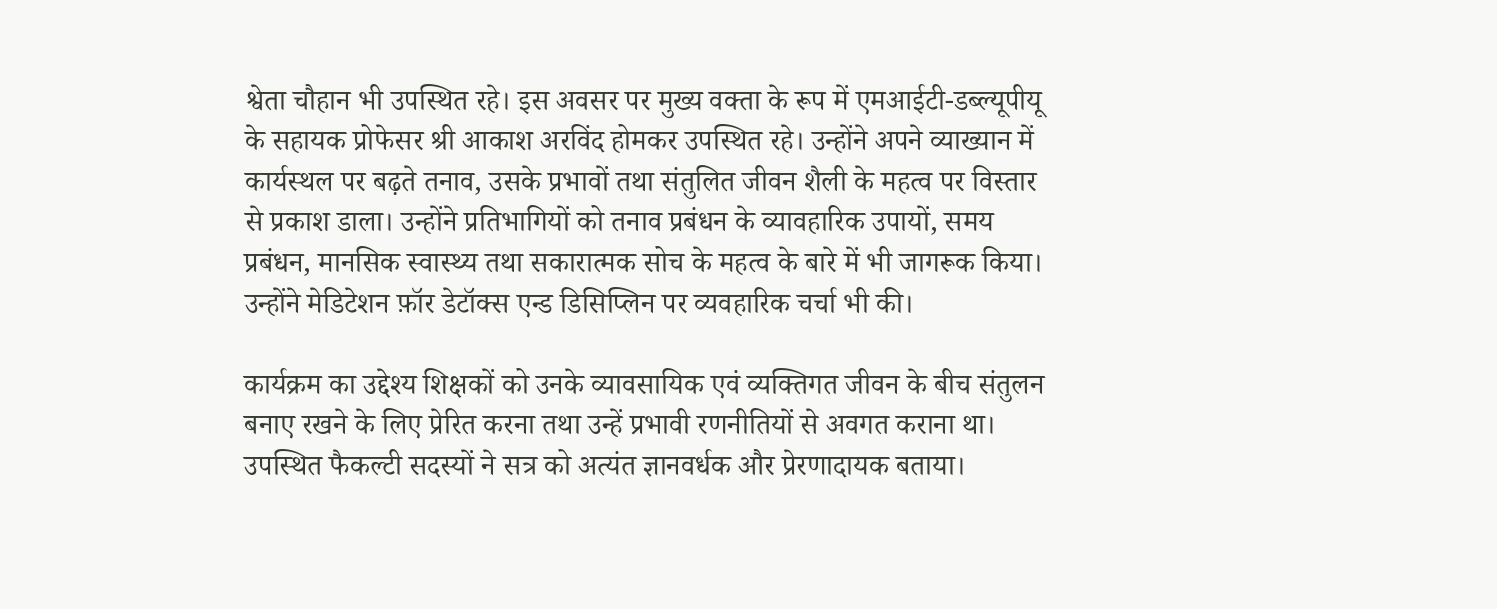श्वेता चौहान भी उपस्थित रहे। इस अवसर पर मुख्य वक्ता के रूप में एमआईटी-डब्ल्यूपीयू के सहायक प्रोफेसर श्री आकाश अरविंद होमकर उपस्थित रहे। उन्होंने अपने व्याख्यान में कार्यस्थल पर बढ़ते तनाव, उसके प्रभावों तथा संतुलित जीवन शैली के महत्व पर विस्तार से प्रकाश डाला। उन्होंने प्रतिभागियों को तनाव प्रबंधन के व्यावहारिक उपायों, समय प्रबंधन, मानसिक स्वास्थ्य तथा सकारात्मक सोच के महत्व के बारे में भी जागरूक किया। उन्होंने मेडिटेशन फ़ॉर डेटॉक्स एन्ड डिसिप्लिन पर व्यवहारिक चर्चा भी की।

कार्यक्रम का उद्देश्य शिक्षकों को उनके व्यावसायिक एवं व्यक्तिगत जीवन के बीच संतुलन बनाए रखने के लिए प्रेरित करना तथा उन्हें प्रभावी रणनीतियों से अवगत कराना था। उपस्थित फैकल्टी सदस्यों ने सत्र को अत्यंत ज्ञानवर्धक और प्रेरणादायक बताया।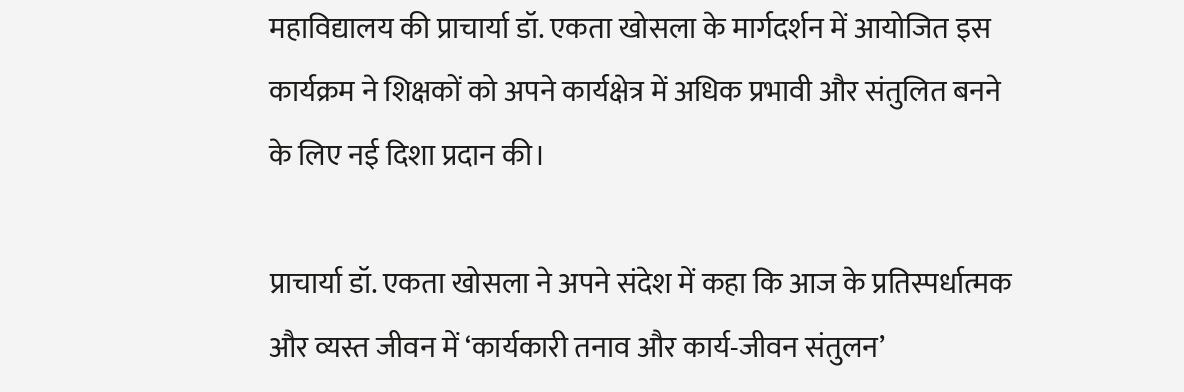महाविद्यालय की प्राचार्या डॉ. एकता खोसला के मार्गदर्शन में आयोजित इस कार्यक्रम ने शिक्षकों को अपने कार्यक्षेत्र में अधिक प्रभावी और संतुलित बनने के लिए नई दिशा प्रदान की।

प्राचार्या डॉ. एकता खोसला ने अपने संदेश में कहा कि आज के प्रतिस्पर्धात्मक और व्यस्त जीवन में ‘कार्यकारी तनाव और कार्य-जीवन संतुलन’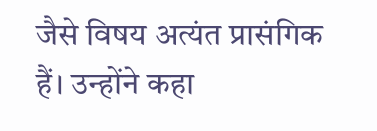जैसे विषय अत्यंत प्रासंगिक हैं। उन्होंने कहा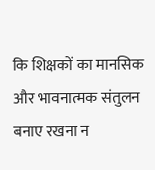कि शिक्षकों का मानसिक और भावनात्मक संतुलन बनाए रखना न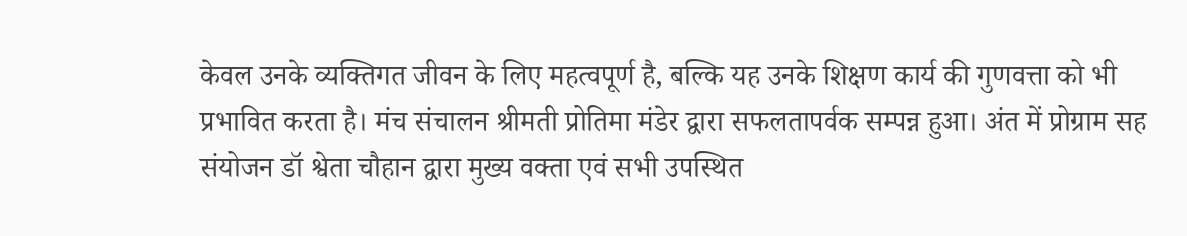केवल उनके व्यक्तिगत जीवन के लिए महत्वपूर्ण है, बल्कि यह उनके शिक्षण कार्य की गुणवत्ता को भी प्रभावित करता है। मंच संचालन श्रीमती प्रोतिमा मंडेर द्वारा सफलतापर्वक सम्पन्न हुआ। अंत में प्रोग्राम सह संयोजन डॉ श्वेता चौहान द्वारा मुख्य वक्ता एवं सभी उपस्थित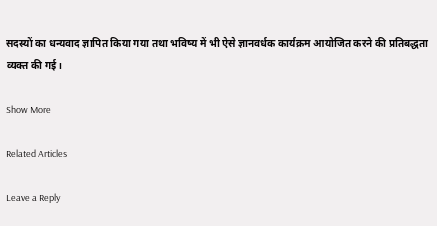सदस्यों का धन्यवाद ज्ञापित किया गया तथा भविष्य में भी ऐसे ज्ञानवर्धक कार्यक्रम आयोजित करने की प्रतिबद्धता व्यक्त की गई।

Show More

Related Articles

Leave a Reply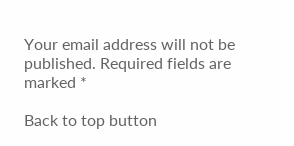Your email address will not be published. Required fields are marked *

Back to top button